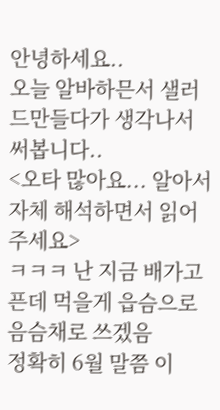안녕하세요..
오늘 알바하믄서 샐러드만들다가 생각나서 써봅니다..
<오타 많아요... 알아서 자체 해석하면서 읽어주세요>
ㅋㅋㅋ 난 지금 배가고픈데 먹을게 읍슴으로 음슴채로 쓰겠음
정확히 6월 말쯤 이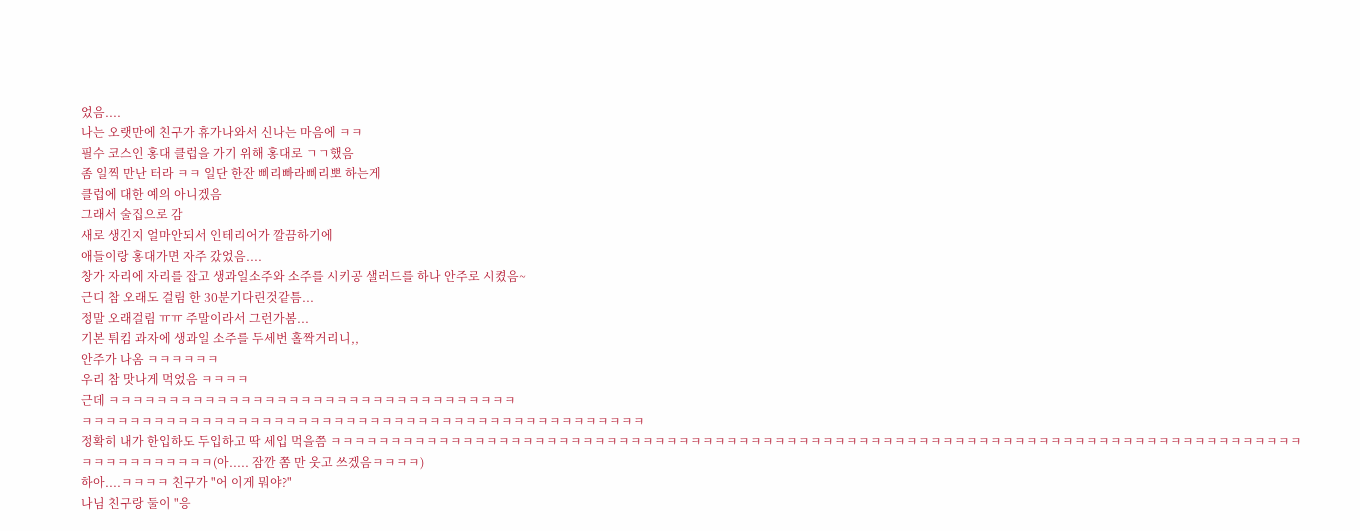었음....
나는 오랫만에 친구가 휴가나와서 신나는 마음에 ㅋㅋ
필수 코스인 홍대 클럽을 가기 위해 홍대로 ㄱㄱ했음
좀 일찍 만난 터라 ㅋㅋ 일단 한잔 삐리빠라삐리뽀 하는게
클럽에 대한 예의 아니겠음
그래서 술집으로 감
새로 생긴지 얼마안되서 인테리어가 깔끔하기에
애들이랑 홍대가면 자주 갔었음....
창가 자리에 자리를 잡고 생과일소주와 소주를 시키공 샐러드를 하나 안주로 시켰음~
근디 참 오래도 걸림 한 30분기다린것같틈...
정말 오래걸림 ㅠㅠ 주말이라서 그런가봄...
기본 튀킴 과자에 생과일 소주를 두세번 홀짝거리니,,
안주가 나옴 ㅋㅋㅋㅋㅋㅋ
우리 참 맛나게 먹었음 ㅋㅋㅋㅋ
근데 ㅋㅋㅋㅋㅋㅋㅋㅋㅋㅋㅋㅋㅋㅋㅋㅋㅋㅋㅋㅋㅋㅋㅋㅋㅋㅋㅋㅋㅋㅋㅋㅋㅋㅋ
ㅋㅋㅋㅋㅋㅋㅋㅋㅋㅋㅋㅋㅋㅋㅋㅋㅋㅋㅋㅋㅋㅋㅋㅋㅋㅋㅋㅋㅋㅋㅋㅋㅋㅋㅋㅋㅋㅋㅋㅋㅋㅋㅋㅋㅋㅋㅋ
정확히 내가 한입하도 두입하고 딱 세입 먹을쯤 ㅋㅋㅋㅋㅋㅋㅋㅋㅋㅋㅋㅋㅋㅋㅋㅋㅋㅋㅋㅋㅋㅋㅋㅋㅋㅋㅋㅋㅋㅋㅋㅋㅋㅋㅋㅋㅋㅋㅋㅋㅋㅋㅋㅋㅋㅋㅋㅋㅋㅋㅋㅋㅋㅋㅋㅋㅋㅋㅋㅋㅋㅋㅋㅋㅋㅋㅋㅋㅋㅋㅋㅋㅋㅋㅋㅋㅋㅋㅋㅋㅋㅋㅋㅋㅋㅋㅋㅋㅋㅋㅋㅋ(아..... 잠깐 쫌 만 웃고 쓰겠음ㅋㅋㅋㅋ)
하아....ㅋㅋㅋㅋ 친구가 "어 이게 뭐야?"
나님 친구랑 둘이 "응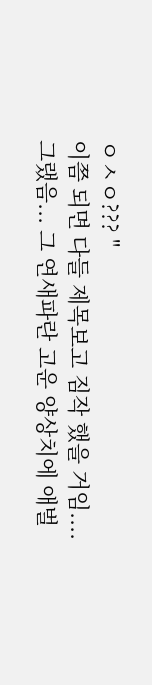ㅇㅅㅇ??? "
이쯤 되면 다들 제목보고 짐작 했을 거임....
그랬음... 그 연새파란 고운 양상치에 애벌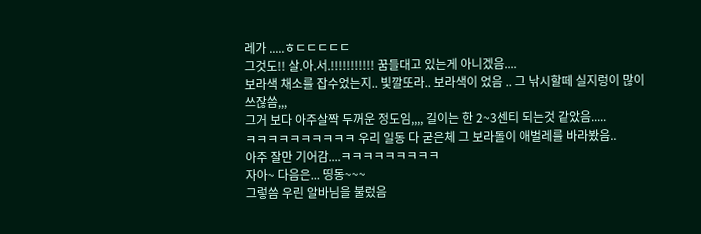레가 .....ㅎㄷㄷㄷㄷㄷ
그것도!! 살.아.서.!!!!!!!!!!! 꿈들대고 있는게 아니겠음....
보라색 채소를 잡수었는지.. 빛깔또라.. 보라색이 었음 .. 그 낚시할떼 실지렁이 많이 쓰잖씀,,,
그거 보다 아주살짝 두꺼운 정도임,,,, 길이는 한 2~3센티 되는것 같았음.....
ㅋㅋㅋㅋㅋㅋㅋㅋㅋㅋ 우리 일동 다 굳은체 그 보라돌이 애벌레를 바라봤음..
아주 잘만 기어감....ㅋㅋㅋㅋㅋㅋㅋㅋㅋ
자아~ 다음은... 띵동~~~
그렇씀 우린 알바님을 불렀음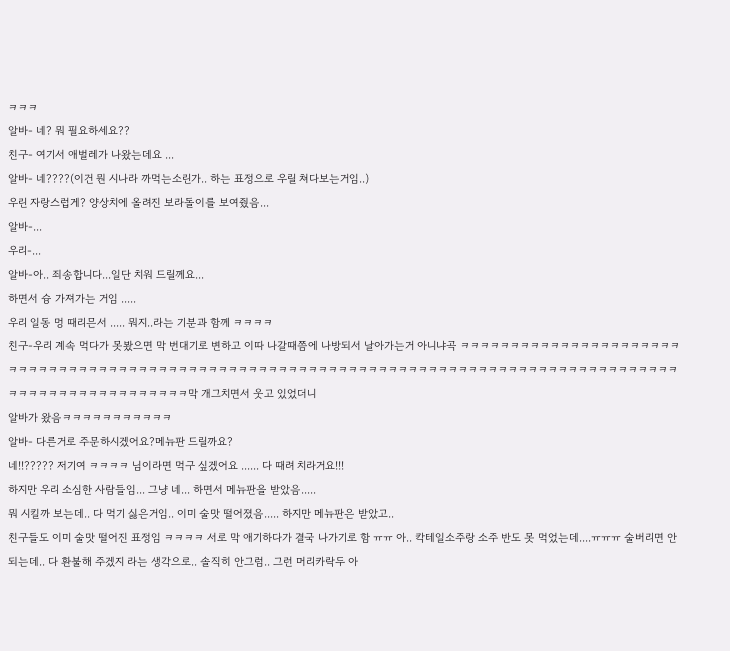ㅋㅋㅋ
알바- 네? 뭐 필요하세요??
친구- 여기서 애벌레가 나왔는데요 ...
알바- 네????(이건 뭔 시나라 까먹는소린가.. 하는 표정으로 우릴 쳐다보는거임..)
우린 자랑스럽게? 양상치에 올려진 보라돌이를 보여줬음...
알바-...
우리-...
알바-아.. 죄송합니다...일단 치워 드릴께요...
하면서 슝 가져가는 거임 .....
우리 일동 멍 때리믄서 ..... 뭐지..라는 기분과 함께 ㅋㅋㅋㅋ
친구-우리 계속 먹다가 못봤으면 막 번대기로 변하고 이따 나갈때쯤에 나방되서 날아가는거 아니냐곡 ㅋㅋㅋㅋㅋㅋㅋㅋㅋㅋㅋㅋㅋㅋㅋㅋㅋㅋㅋㅋㅋㅋㅋㅋㅋㅋㅋㅋㅋㅋㅋㅋㅋㅋㅋㅋㅋㅋㅋㅋㅋㅋㅋㅋㅋㅋㅋㅋㅋㅋㅋㅋㅋㅋㅋㅋㅋㅋㅋㅋㅋㅋㅋㅋㅋㅋㅋㅋㅋㅋㅋㅋㅋㅋㅋㅋㅋㅋㅋㅋㅋㅋㅋㅋㅋㅋㅋㅋㅋㅋㅋㅋㅋㅋㅋㅋㅋㅋㅋㅋㅋㅋㅋㅋㅋㅋㅋ막 개그치면서 웃고 있었더니
알바가 왔음ㅋㅋㅋㅋㅋㅋㅋㅋㅋㅋㅋ
알바- 다른거로 주문하시겠어요?메뉴판 드릴까요?
네!!????? 저기여 ㅋㅋㅋㅋ 님이라면 먹구 싶겠어요 ...... 다 때려 치라거요!!!
하지만 우리 소심한 사람들임... 그냥 네... 하면서 메뉴판을 받았음.....
뭐 시킬까 보는데.. 다 먹기 싫은거임.. 이미 술맛 떨어졌음..... 하지만 메뉴판은 받았고..
친구들도 이미 술맛 떨어진 표정임 ㅋㅋㅋㅋ 서로 막 애기하다가 결국 나가기로 함 ㅠㅠ 아.. 칵테일소주랑 소주 반도 못 먹었는데....ㅠㅠㅠ 술버리면 안되는데.. 다 환불해 주겠지 라는 생각으로.. 솔직히 안그럼.. 그런 머리카락두 아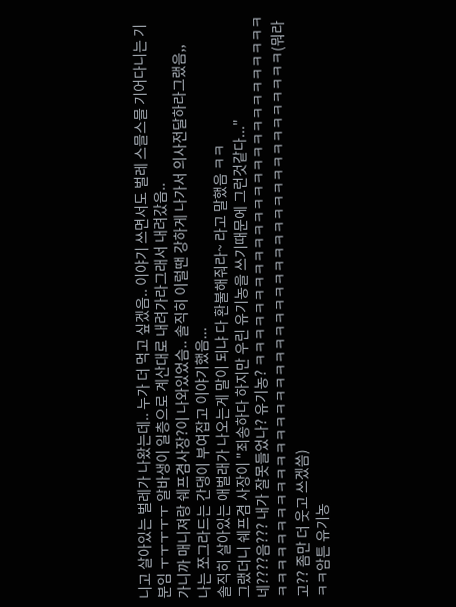니고 살아있는 벌레가 나왔는데.. 누가 더 먹고 싶겠음.. 이야기 쓰면서도 벌레 스믈스믈 기어다니는 기분임 ㅜㅜㅜㅜㅜ 알바생이 일층으로 계산대로 내려가라그래서 내려갔음..
가니까 매니져랑 쉐프겸사장?이 나와있었슴.. 솔직히 이럴땐 강하게 나가서 의사전달하라그랬음,,
나는 쪼그라드는 간댕이 부여잡고 이야기했음...
솔직히 살아있는 애벌래가 나오는게 말이 되냐 다 환불해줘라~ 라고 말했음 ㅋㅋ
그랬더니 쉐프겸 사장이 "죄송하다 하지만 우린 유기농을 쓰기때문에 그런것같다..."
네????음??? 내가 잘못들었나? 유기농? ㅋㅋㅋㅋㅋㅋㅋㅋㅋㅋㅋㅋㅋㅋㅋㅋㅋㅋㅋㅋㅋㅋㅋㅋㅋㅋㅋㅋㅋㅋㅋㅋㅋㅋㅋㅋㅋㅋㅋㅋㅋㅋㅋㅋㅋㅋㅋㅋㅋㅋㅋㅋㅋㅋㅋㅋㅋㅋㅋㅋㅋㅋㅋㅋㅋㅋㅋㅋㅋ(뭐라고?? 좀만 더 웃고 쓰겠씀)
ㅋㅋ암튼 유기농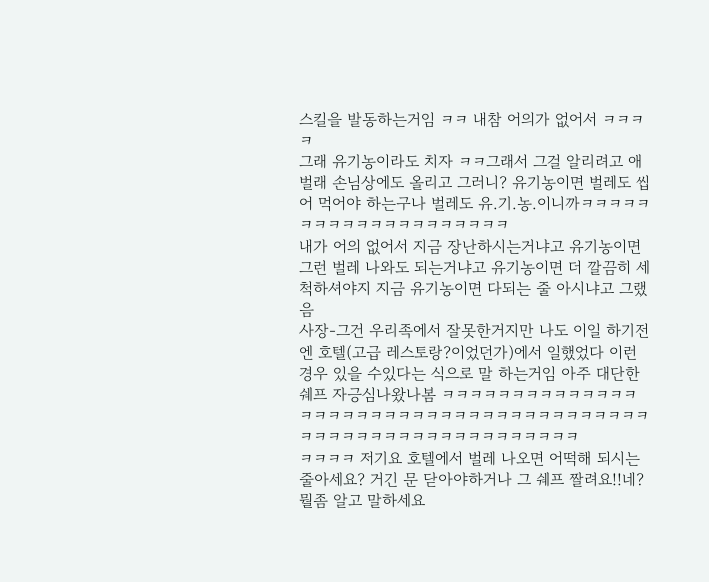스킬을 발동하는거임 ㅋㅋ 내참 어의가 없어서 ㅋㅋㅋㅋ
그래 유기농이라도 치자 ㅋㅋ그래서 그걸 알리려고 애벌래 손님상에도 올리고 그러니? 유기농이면 벌레도 씹어 먹어야 하는구나 벌레도 유.기.농.이니까ㅋㅋㅋㅋㅋㅋㅋㅋㅋㅋㅋㅋㅋㅋㅋㅋㅋㅋㅋㅋ
내가 어의 없어서 지금 장난하시는거냐고 유기농이면 그런 벌레 나와도 되는거냐고 유기농이면 더 깔끔히 세척하셔야지 지금 유기농이면 다되는 줄 아시냐고 그랬음
사장-그건 우리족에서 잘못한거지만 나도 이일 하기전엔 호텔(고급 레스토랑?이었던가)에서 일했었다 이런경우 있을 수있다는 식으로 말 하는거임 아주 대단한 쉐프 자긍심나왔나봄 ㅋㅋㅋㅋㅋㅋㅋㅋㅋㅋㅋㅋㅋㅋㅋㅋㅋㅋㅋㅋㅋㅋㅋㅋㅋㅋㅋㅋㅋㅋㅋㅋㅋㅋㅋㅋㅋㅋㅋㅋㅋㅋㅋㅋㅋㅋㅋㅋㅋㅋㅋㅋㅋㅋㅋㅋㅋㅋㅋ
ㅋㅋㅋㅋ 저기요 호텔에서 벌레 나오면 어떡해 되시는 줄아세요? 거긴 문 닫아야하거나 그 쉐프 짤려요!!네? 뭘좀 알고 말하세요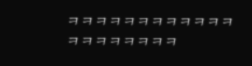ㅋㅋㅋㅋㅋㅋㅋㅋㅋㅋㅋㅋㅋㅋㅋㅋㅋㅋㅋㅋ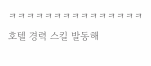ㅋㅋㅋㅋㅋㅋㅋㅋㅋㅋㅋㅋㅋㅋㅋ
호텔 경력 스킬 발동해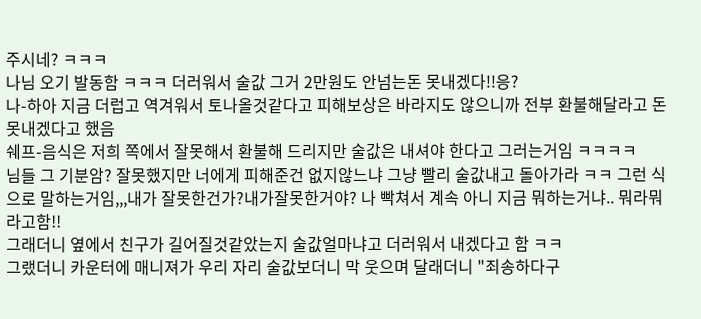주시네? ㅋㅋㅋ
나님 오기 발동함 ㅋㅋㅋ 더러워서 술값 그거 2만원도 안넘는돈 못내겠다!!응?
나-하아 지금 더럽고 역겨워서 토나올것같다고 피해보상은 바라지도 않으니까 전부 환불해달라고 돈 못내겠다고 했음
쉐프-음식은 저희 쪽에서 잘못해서 환불해 드리지만 술값은 내셔야 한다고 그러는거임 ㅋㅋㅋㅋ
님들 그 기분암? 잘못했지만 너에게 피해준건 없지않느냐 그냥 빨리 술값내고 돌아가라 ㅋㅋ 그런 식으로 말하는거임,,,내가 잘못한건가?내가잘못한거야? 나 빡쳐서 계속 아니 지금 뭐하는거냐.. 뭐라뭐라고함!!
그래더니 옆에서 친구가 길어질것같았는지 술값얼마냐고 더러워서 내겠다고 함 ㅋㅋ
그랬더니 카운터에 매니져가 우리 자리 술값보더니 막 웃으며 달래더니 "죄송하다구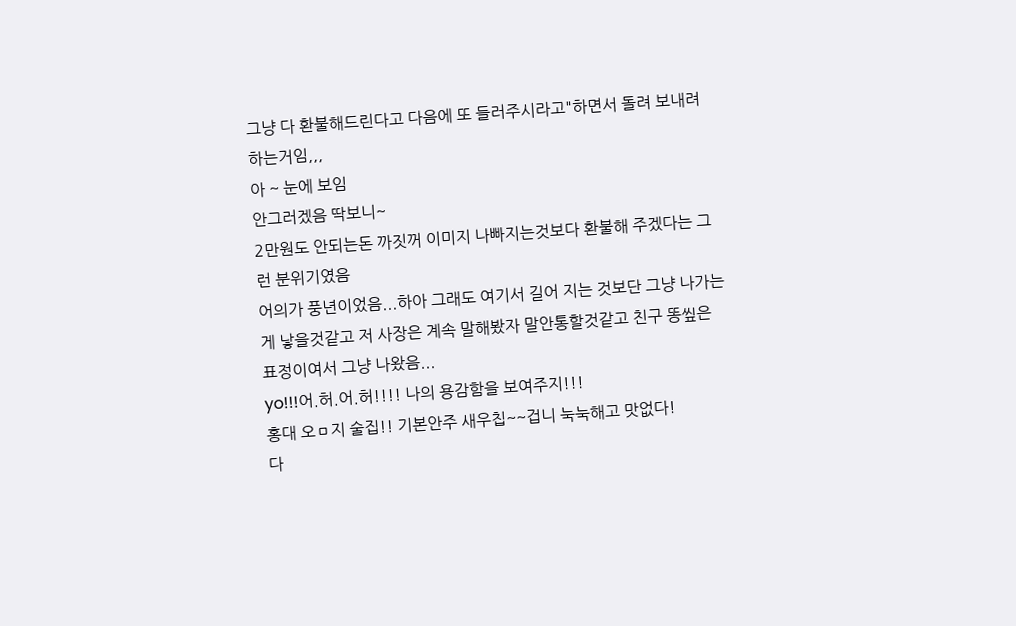그냥 다 환불해드린다고 다음에 또 들러주시라고"하면서 돌려 보내려하는거임,,,
아 ~ 눈에 보임
안그러겠음 딱보니~
2만원도 안되는돈 까짓꺼 이미지 나빠지는것보다 환불해 주겠다는 그런 분위기였음
어의가 풍년이었음...하아 그래도 여기서 길어 지는 것보단 그냥 나가는게 낳을것같고 저 사장은 계속 말해봤자 말안통할것같고 친구 똥앂은 표정이여서 그냥 나왔음...
yo!!!어.허.어.허!!!! 나의 용감함을 보여주지!!!
홍대 오ㅁ지 술집!! 기본안주 새우칩~~겁니 눅눅해고 맛없다!
다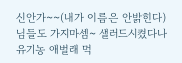신안가~~(내가 이름은 안밝힌다)
님들도 가지마셈~ 샐러드시켰다나 유기농 애벌래 먹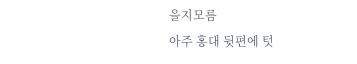을지모름
아주 홍대 뒷편에 텃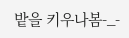밭을 키우나봄-_-